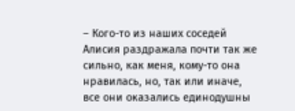– Кого-то из наших соседей Алисия раздражала почти так же сильно, как меня, кому-то она нравилась, но, так или иначе, все они оказались единодушны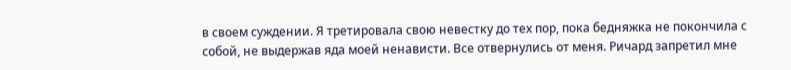в своем суждении. Я третировала свою невестку до тех пор, пока бедняжка не покончила с собой, не выдержав яда моей ненависти. Все отвернулись от меня. Ричард запретил мне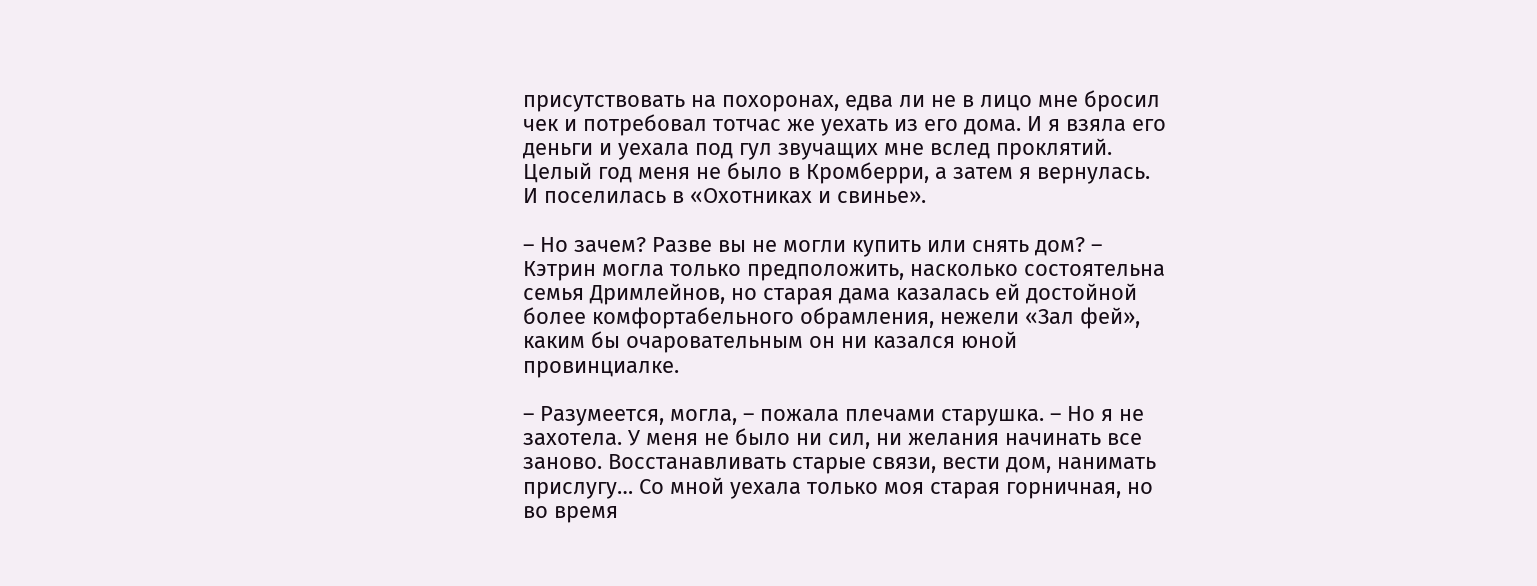присутствовать на похоронах, едва ли не в лицо мне бросил чек и потребовал тотчас же уехать из его дома. И я взяла его деньги и уехала под гул звучащих мне вслед проклятий. Целый год меня не было в Кромберри, а затем я вернулась. И поселилась в «Охотниках и свинье».

– Но зачем? Разве вы не могли купить или снять дом? – Кэтрин могла только предположить, насколько состоятельна семья Дримлейнов, но старая дама казалась ей достойной более комфортабельного обрамления, нежели «Зал фей», каким бы очаровательным он ни казался юной провинциалке.

– Разумеется, могла, – пожала плечами старушка. – Но я не захотела. У меня не было ни сил, ни желания начинать все заново. Восстанавливать старые связи, вести дом, нанимать прислугу… Со мной уехала только моя старая горничная, но во время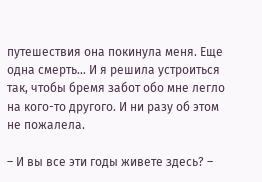путешествия она покинула меня. Еще одна смерть… И я решила устроиться так, чтобы бремя забот обо мне легло на кого-то другого. И ни разу об этом не пожалела.

– И вы все эти годы живете здесь? –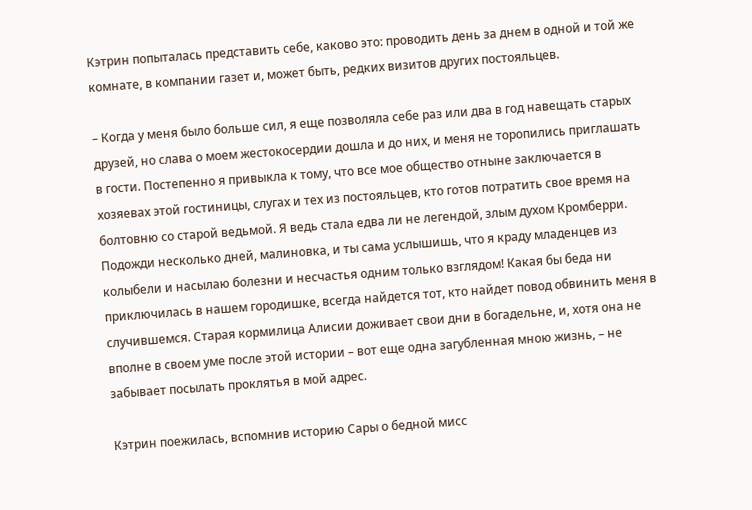Кэтрин попыталась представить себе, каково это: проводить день за днем в одной и той же комнате, в компании газет и, может быть, редких визитов других постояльцев.

– Когда у меня было больше сил, я еще позволяла себе раз или два в год навещать старых друзей, но слава о моем жестокосердии дошла и до них, и меня не торопились приглашать в гости. Постепенно я привыкла к тому, что все мое общество отныне заключается в хозяевах этой гостиницы, слугах и тех из постояльцев, кто готов потратить свое время на болтовню со старой ведьмой. Я ведь стала едва ли не легендой, злым духом Кромберри. Подожди несколько дней, малиновка, и ты сама услышишь, что я краду младенцев из колыбели и насылаю болезни и несчастья одним только взглядом! Какая бы беда ни приключилась в нашем городишке, всегда найдется тот, кто найдет повод обвинить меня в случившемся. Старая кормилица Алисии доживает свои дни в богадельне, и, хотя она не вполне в своем уме после этой истории – вот еще одна загубленная мною жизнь, – не забывает посылать проклятья в мой адрес.

Кэтрин поежилась, вспомнив историю Сары о бедной мисс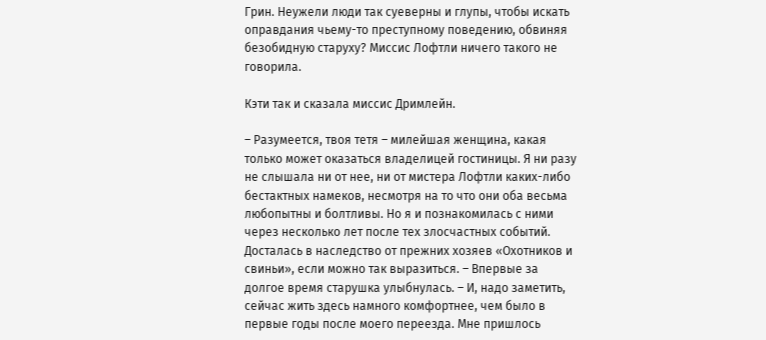Грин. Неужели люди так суеверны и глупы, чтобы искать оправдания чьему-то преступному поведению, обвиняя безобидную старуху? Миссис Лофтли ничего такого не говорила.

Кэти так и сказала миссис Дримлейн.

– Разумеется, твоя тетя – милейшая женщина, какая только может оказаться владелицей гостиницы. Я ни разу не слышала ни от нее, ни от мистера Лофтли каких-либо бестактных намеков, несмотря на то что они оба весьма любопытны и болтливы. Но я и познакомилась с ними через несколько лет после тех злосчастных событий. Досталась в наследство от прежних хозяев «Охотников и свиньи», если можно так выразиться. – Впервые за долгое время старушка улыбнулась. – И, надо заметить, сейчас жить здесь намного комфортнее, чем было в первые годы после моего переезда. Мне пришлось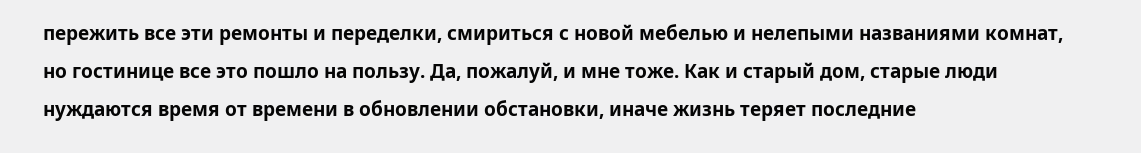пережить все эти ремонты и переделки, смириться с новой мебелью и нелепыми названиями комнат, но гостинице все это пошло на пользу. Да, пожалуй, и мне тоже. Как и старый дом, старые люди нуждаются время от времени в обновлении обстановки, иначе жизнь теряет последние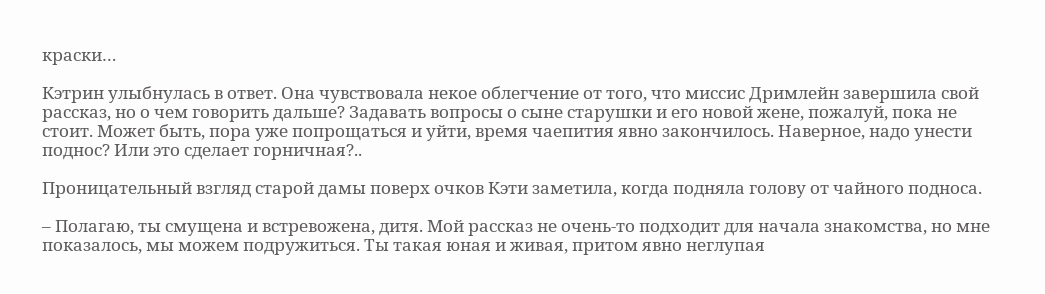краски…

Кэтрин улыбнулась в ответ. Она чувствовала некое облегчение от того, что миссис Дримлейн завершила свой рассказ, но о чем говорить дальше? Задавать вопросы о сыне старушки и его новой жене, пожалуй, пока не стоит. Может быть, пора уже попрощаться и уйти, время чаепития явно закончилось. Наверное, надо унести поднос? Или это сделает горничная?..

Проницательный взгляд старой дамы поверх очков Кэти заметила, когда подняла голову от чайного подноса.

– Полагаю, ты смущена и встревожена, дитя. Мой рассказ не очень-то подходит для начала знакомства, но мне показалось, мы можем подружиться. Ты такая юная и живая, притом явно неглупая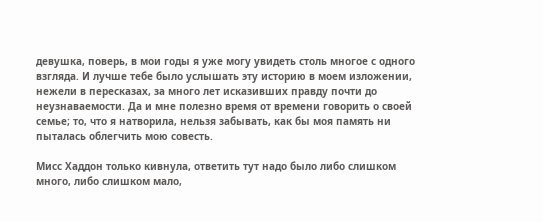девушка, поверь, в мои годы я уже могу увидеть столь многое с одного взгляда. И лучше тебе было услышать эту историю в моем изложении, нежели в пересказах, за много лет исказивших правду почти до неузнаваемости. Да и мне полезно время от времени говорить о своей семье; то, что я натворила, нельзя забывать, как бы моя память ни пыталась облегчить мою совесть.

Мисс Хаддон только кивнула, ответить тут надо было либо слишком много, либо слишком мало,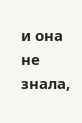и она не знала,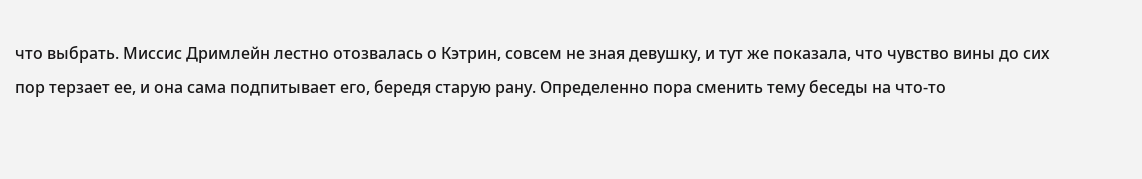что выбрать. Миссис Дримлейн лестно отозвалась о Кэтрин, совсем не зная девушку, и тут же показала, что чувство вины до сих пор терзает ее, и она сама подпитывает его, бередя старую рану. Определенно пора сменить тему беседы на что-то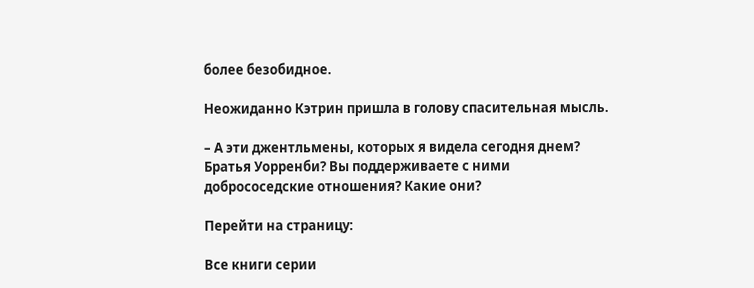более безобидное.

Неожиданно Кэтрин пришла в голову спасительная мысль.

– А эти джентльмены, которых я видела сегодня днем? Братья Уорренби? Вы поддерживаете с ними добрососедские отношения? Какие они?

Перейти на страницу:

Все книги серии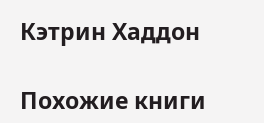Кэтрин Хаддон

Похожие книги